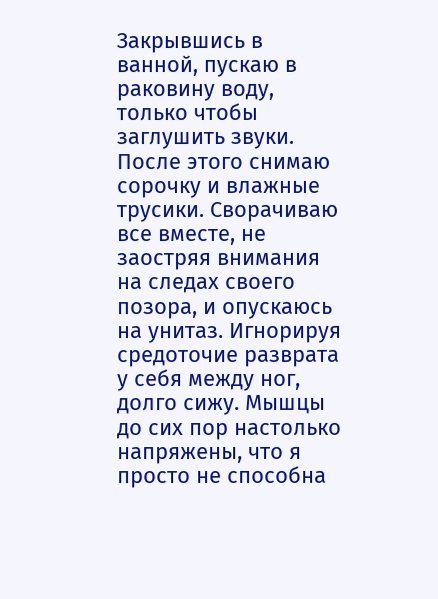Закрывшись в ванной, пускаю в раковину воду, только чтобы заглушить звуки. После этого снимаю сорочку и влажные трусики. Сворачиваю все вместе, не заостряя внимания на следах своего позора, и опускаюсь на унитаз. Игнорируя средоточие разврата у себя между ног, долго сижу. Мышцы до сих пор настолько напряжены, что я просто не способна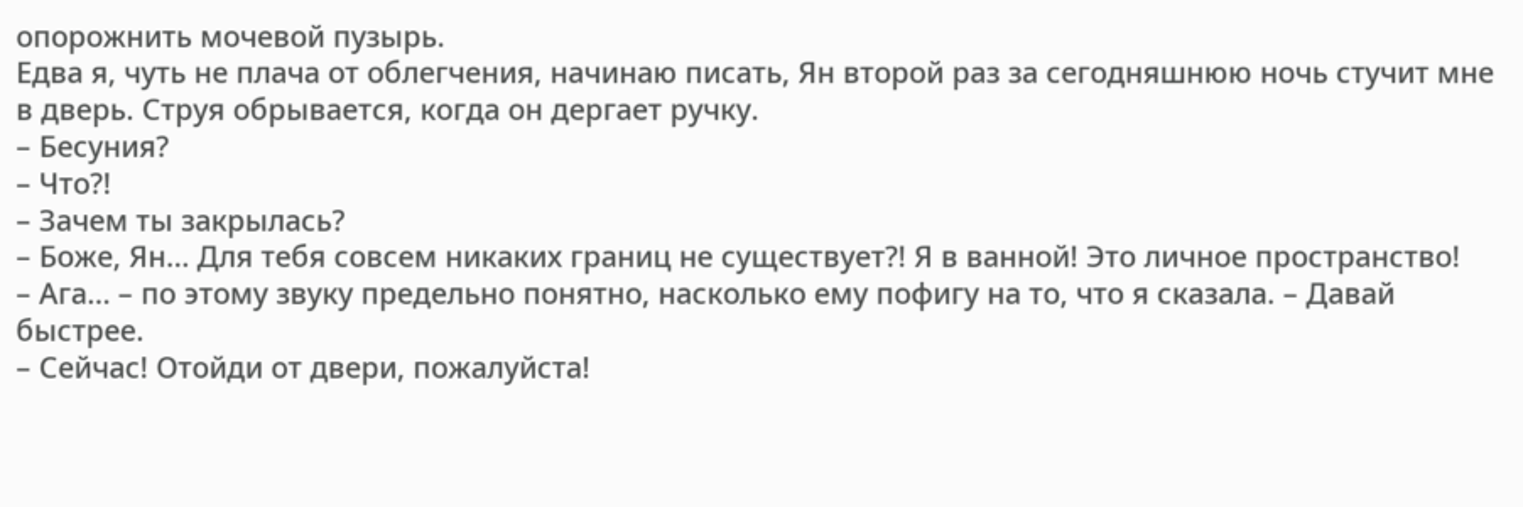опорожнить мочевой пузырь.
Едва я, чуть не плача от облегчения, начинаю писать, Ян второй раз за сегодняшнюю ночь стучит мне в дверь. Струя обрывается, когда он дергает ручку.
– Бесуния?
– Что?!
– Зачем ты закрылась?
– Боже, Ян… Для тебя совсем никаких границ не существует?! Я в ванной! Это личное пространство!
– Ага… – по этому звуку предельно понятно, насколько ему пофигу на то, что я сказала. – Давай быстрее.
– Сейчас! Отойди от двери, пожалуйста!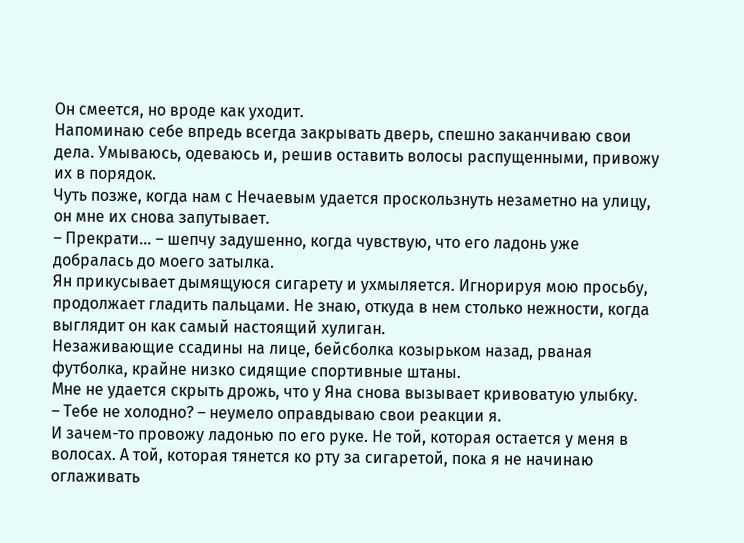Он смеется, но вроде как уходит.
Напоминаю себе впредь всегда закрывать дверь, спешно заканчиваю свои дела. Умываюсь, одеваюсь и, решив оставить волосы распущенными, привожу их в порядок.
Чуть позже, когда нам с Нечаевым удается проскользнуть незаметно на улицу, он мне их снова запутывает.
– Прекрати… – шепчу задушенно, когда чувствую, что его ладонь уже добралась до моего затылка.
Ян прикусывает дымящуюся сигарету и ухмыляется. Игнорируя мою просьбу, продолжает гладить пальцами. Не знаю, откуда в нем столько нежности, когда выглядит он как самый настоящий хулиган.
Незаживающие ссадины на лице, бейсболка козырьком назад, рваная футболка, крайне низко сидящие спортивные штаны.
Мне не удается скрыть дрожь, что у Яна снова вызывает кривоватую улыбку.
– Тебе не холодно? – неумело оправдываю свои реакции я.
И зачем-то провожу ладонью по его руке. Не той, которая остается у меня в волосах. А той, которая тянется ко рту за сигаретой, пока я не начинаю оглаживать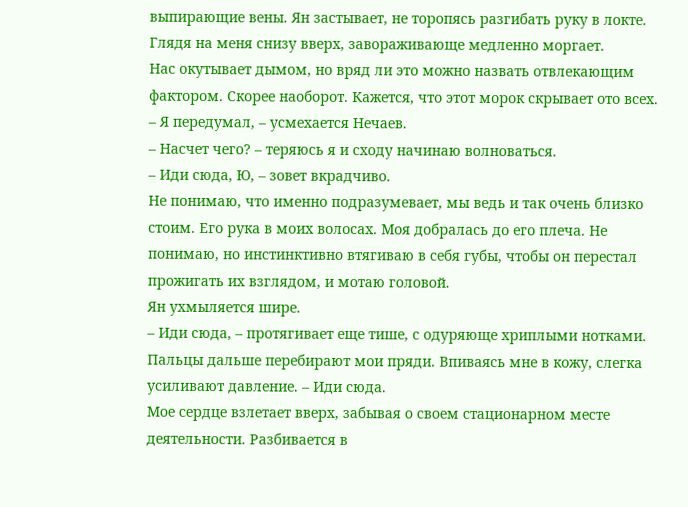выпирающие вены. Ян застывает, не торопясь разгибать руку в локте. Глядя на меня снизу вверх, завораживающе медленно моргает.
Нас окутывает дымом, но вряд ли это можно назвать отвлекающим фактором. Скорее наоборот. Кажется, что этот морок скрывает ото всех.
– Я передумал, – усмехается Нечаев.
– Насчет чего? – теряюсь я и сходу начинаю волноваться.
– Иди сюда, Ю, – зовет вкрадчиво.
Не понимаю, что именно подразумевает, мы ведь и так очень близко стоим. Его рука в моих волосах. Моя добралась до его плеча. Не понимаю, но инстинктивно втягиваю в себя губы, чтобы он перестал прожигать их взглядом, и мотаю головой.
Ян ухмыляется шире.
– Иди сюда, – протягивает еще тише, с одуряюще хриплыми нотками. Пальцы дальше перебирают мои пряди. Впиваясь мне в кожу, слегка усиливают давление. – Иди сюда.
Мое сердце взлетает вверх, забывая о своем стационарном месте деятельности. Разбивается в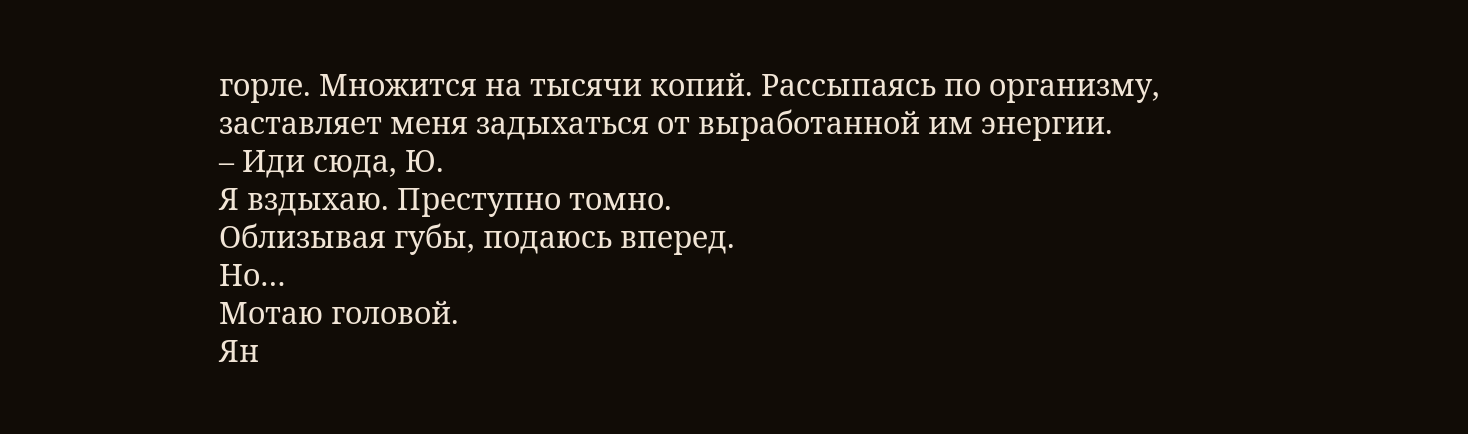горле. Множится на тысячи копий. Рассыпаясь по организму, заставляет меня задыхаться от выработанной им энергии.
– Иди сюда, Ю.
Я вздыхаю. Преступно томно.
Облизывая губы, подаюсь вперед.
Но…
Мотаю головой.
Ян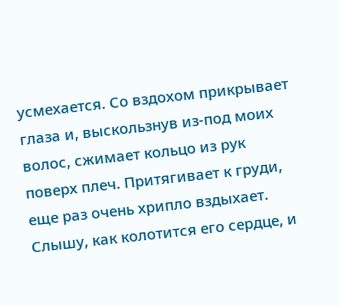усмехается. Со вздохом прикрывает глаза и, выскользнув из-под моих волос, сжимает кольцо из рук поверх плеч. Притягивает к груди, еще раз очень хрипло вздыхает. Слышу, как колотится его сердце, и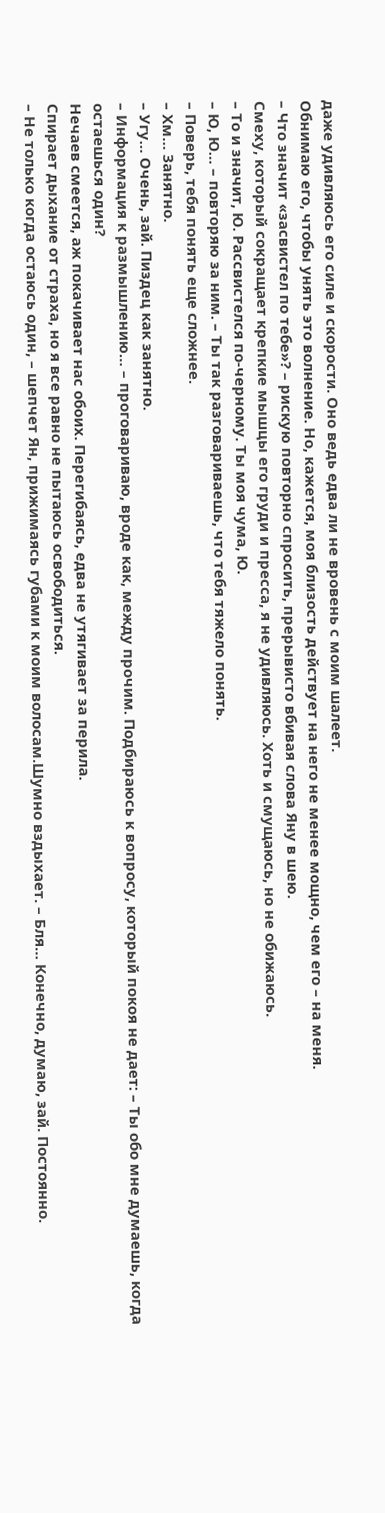даже удивляюсь его силе и скорости. Оно ведь едва ли не вровень с моим шалеет.
Обнимаю его, чтобы унять это волнение. Но, кажется, моя близость действует на него не менее мощно, чем его – на меня.
– Что значит «засвистел по тебе»? – рискую повторно спросить, прерывисто вбивая слова Яну в шею.
Смеху, который сокращает крепкие мышцы его груди и пресса, я не удивляюсь. Хоть и смущаюсь, но не обижаюсь.
– То и значит, Ю. Рассвистелся по-черному. Ты моя чума, Ю.
– Ю, Ю… – повторяю за ним. – Ты так разговариваешь, что тебя тяжело понять.
– Поверь, тебя понять еще сложнее.
– Хм… Занятно.
– Угу… Очень, зай. Пиздец как занятно.
– Информация к размышлению… – проговариваю, вроде как, между прочим. Подбираюсь к вопросу, который покоя не дает: – Ты обо мне думаешь, когда остаешься один?
Нечаев смеется, аж покачивает нас обоих. Перегибаясь, едва не утягивает за перила.
Спирает дыхание от страха, но я все равно не пытаюсь освободиться.
– Не только когда остаюсь один, – шепчет Ян, прижимаясь губами к моим волосам.Шумно вздыхает. – Бля… Конечно, думаю, зай. Постоянно.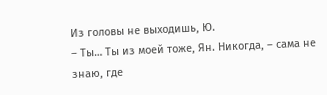Из головы не выходишь, Ю.
– Ты… Ты из моей тоже, Ян. Никогда, – сама не знаю, где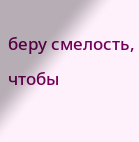беру смелость, чтобы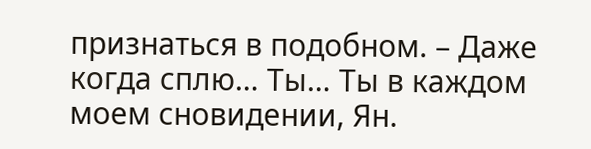признаться в подобном. – Даже когда сплю… Ты… Ты в каждом моем сновидении, Ян.